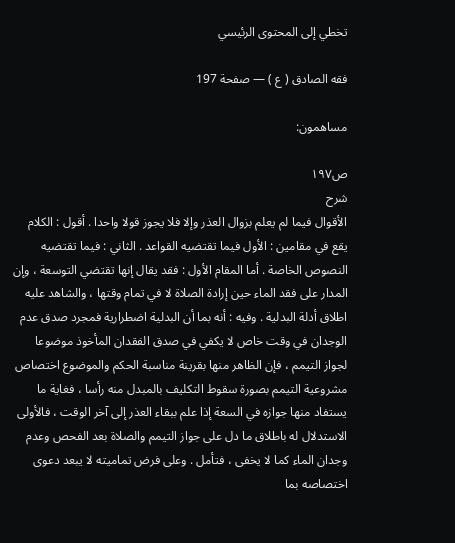تخطي إلى المحتوى الرئيسي

فقه الصادق ( ع ) — صفحة 197

مساهمون:

ص١٩٧
شرح
الأقوال فيما لم يعلم بزوال العذر وإلا فلا يجوز قولا واحدا . أقول : الكلام يقع في مقامين : الأول فيما تقتضيه القواعد . الثاني : فيما تقتضيه النصوص الخاصة . أما المقام الأول : فقد يقال إنها تقتضي التوسعة ، وإن المدار على فقد الماء حين إرادة الصلاة لا في تمام وقتها ، والشاهد عليه اطلاق أدلة البدلية . وفيه : أنه بما أن البدلية اضطرارية فمجرد صدق عدم الوجدان في وقت خاص لا يكفي في صدق الفقدان المأخوذ موضوعا لجواز التيمم ، فإن الظاهر منها بقرينة مناسبة الحكم والموضوع اختصاص مشروعية التيمم بصورة سقوط التكليف بالمبدل منه رأسا ، فغاية ما يستفاد منها جوازه في السعة إذا علم ببقاء العذر إلى آخر الوقت ، فالأولى الاستدلال له باطلاق ما دل على جواز التيمم والصلاة بعد الفحص وعدم وجدان الماء كما لا يخفى ، فتأمل . وعلى فرض تماميته لا يبعد دعوى اختصاصه بما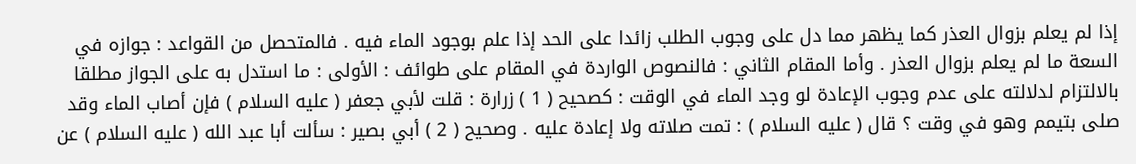إذا لم يعلم بزوال العذر كما يظهر مما دل على وجوب الطلب زائدا على الحد إذا علم بوجود الماء فيه . فالمتحصل من القواعد : جوازه في السعة ما لم يعلم بزوال العذر . وأما المقام الثاني : فالنصوص الواردة في المقام على طوائف : الأولى : ما استدل به على الجواز مطلقا بالالتزام لدلالته على عدم وجوب الإعادة لو وجد الماء في الوقت : كصحيح ( 1 ) زرارة : قلت لأبي جعفر ( عليه السلام ) فإن أصاب الماء وقد صلى بتيمم وهو في وقت ؟ قال ( عليه السلام ) : تمت صلاته ولا إعادة عليه . وصحيح ( 2 ) أبي بصير : سألت أبا عبد الله ( عليه السلام ) عن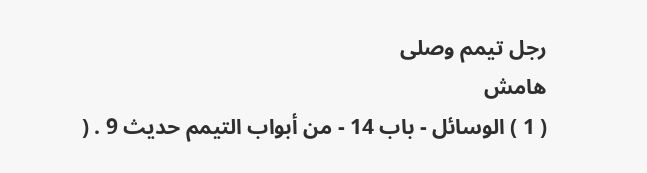رجل تيمم وصلى
هامش
( 1 ) الوسائل - باب 14 - من أبواب التيمم حديث 9 . (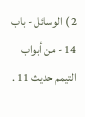2 ) الوسائل - باب 14 - من أبواب التيمم حديث 11 .